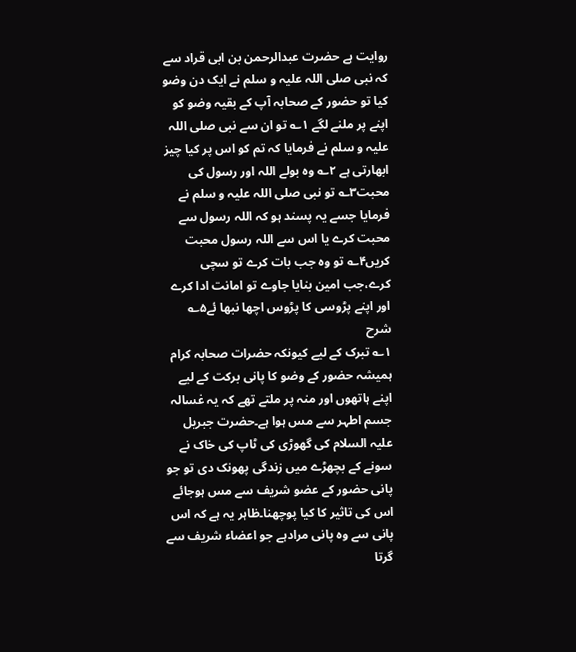روایت ہے حضرت عبدالرحمن بن ابی قراد سے کہ نبی صلی اللہ علیہ و سلم نے ایک دن وضو کیا تو حضور کے صحابہ آپ کے بقیہ وضو کو اپنے پر ملنے لگے ۱؎ تو ان سے نبی صلی اللہ علیہ و سلم نے فرمایا کہ تم کو اس پر کیا چیز ابھارتی ہے ۲؎ وہ بولے اللہ اور رسول کی محبت۳؎ تو نبی صلی اللہ علیہ و سلم نے فرمایا جسے یہ پسند ہو کہ اللہ رسول سے محبت کرے یا اس سے اللہ رسول محبت کریں۴؎ تو وہ جب بات کرے تو سچی کرے،جب امین بنایا جاوے تو امانت ادا کرے اور اپنے پڑوسی کا پڑوس اچھا نبھا ئے۵؎
شرح
۱؎ تبرک کے لیے کیونکہ حضرات صحابہ کرام ہمیشہ حضور کے وضو کا پانی برکت کے لیے اپنے ہاتھوں اور منہ پر ملتے تھے کہ یہ غسالہ جسم اطہر سے مس ہوا ہے۔حضرت جبریل علیہ السلام کی گھوڑی کی ٹاپ کی خاک نے سونے کے بچھڑے میں زندگی پھونک دی تو جو پانی حضور کے عضو شریف سے مس ہوجائے اس کی تاثیر کا کیا پوچھنا۔ظاہر یہ ہے کہ اس پانی سے وہ پانی مرادہے جو اعضاء شریف سے گرتا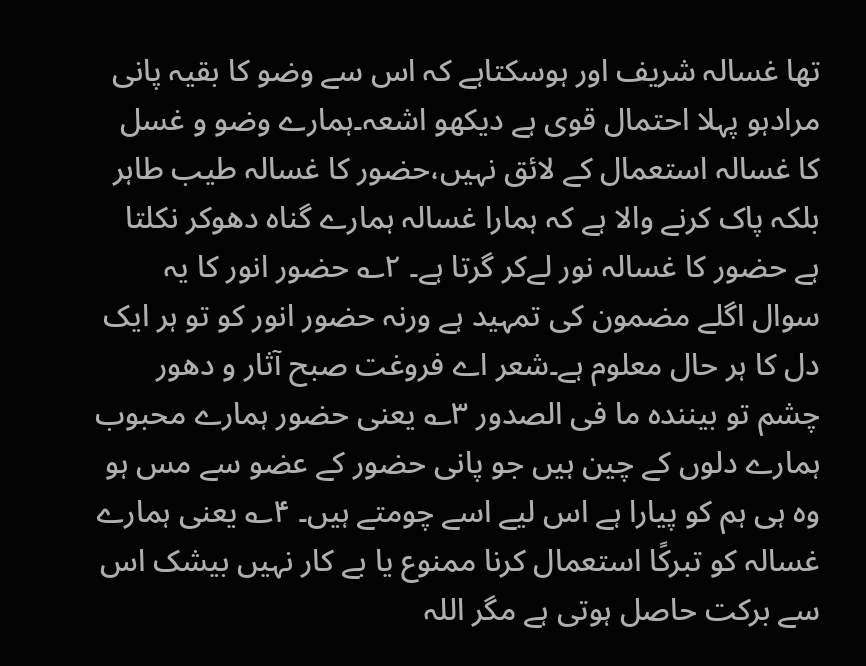تھا غسالہ شریف اور ہوسکتاہے کہ اس سے وضو کا بقیہ پانی مرادہو پہلا احتمال قوی ہے دیکھو اشعہ۔ہمارے وضو و غسل کا غسالہ استعمال کے لائق نہیں،حضور کا غسالہ طیب طاہر بلکہ پاک کرنے والا ہے کہ ہمارا غسالہ ہمارے گناہ دھوکر نکلتا ہے حضور کا غسالہ نور لےکر گرتا ہے۔ ۲؎ حضور انور کا یہ سوال اگلے مضمون کی تمہید ہے ورنہ حضور انور کو تو ہر ایک دل کا ہر حال معلوم ہے۔شعر اے فروغت صبح آثار و دھور چشم تو بینندہ ما فی الصدور ۳؎ یعنی حضور ہمارے محبوب ہمارے دلوں کے چین ہیں جو پانی حضور کے عضو سے مس ہو وہ ہی ہم کو پیارا ہے اس لیے اسے چومتے ہیں۔ ۴؎ یعنی ہمارے غسالہ کو تبرکًا استعمال کرنا ممنوع یا بے کار نہیں بیشک اس سے برکت حاصل ہوتی ہے مگر اللہ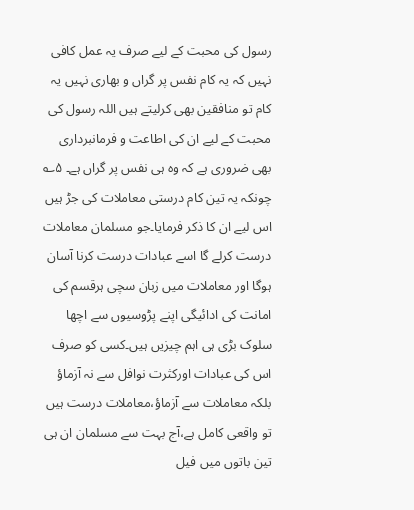رسول کی محبت کے لیے صرف یہ عمل کافی نہیں کہ یہ کام نفس پر گراں و بھاری نہیں یہ کام تو منافقین بھی کرلیتے ہیں اللہ رسول کی محبت کے لیے ان کی اطاعت و فرمانبرداری بھی ضروری ہے کہ وہ ہی نفس پر گراں ہے۔ ۵؎ چونکہ یہ تین کام درستی معاملات کی جڑ ہیں اس لیے ان کا ذکر فرمایا۔جو مسلمان معاملات درست کرلے گا اسے عبادات درست کرنا آسان ہوگا اور معاملات میں زبان سچی ہرقسم کی امانت کی ادائیگی اپنے پڑوسیوں سے اچھا سلوک بڑی ہی اہم چیزیں ہیں۔کسی کو صرف اس کی عبادات اورکثرت نوافل سے نہ آزماؤ بلکہ معاملات سے آزماؤ،معاملات درست ہیں تو واقعی کامل ہے،آج بہت سے مسلمان ان ہی تین باتوں میں فیل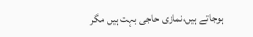ہوجاتے ہیں،نمازی حاجی بہت ہیں مگر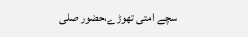سچے امتی تھوڑے،حضور صلی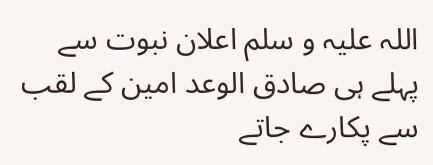اللہ علیہ و سلم اعلان نبوت سے پہلے ہی صادق الوعد امین کے لقب سے پکارے جاتے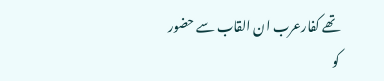تھے کفارعرب ان القاب سے حضور کو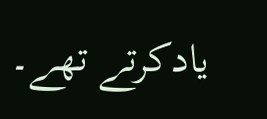یادکرتے تھے۔